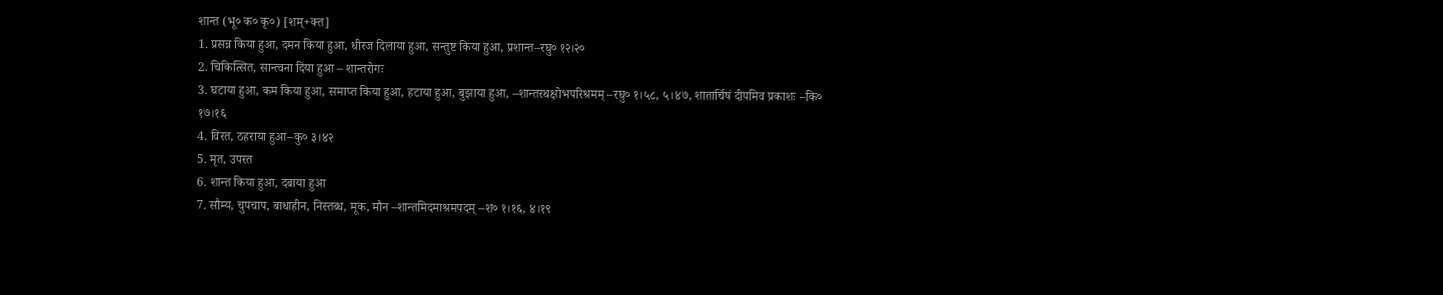शान्त (भू० क० कृ०) [शम्+क्त]
1. प्रसन्न किया हुआ, दमन किया हुआ, धीरज दिलाया हुआ, सन्तुष्ट किया हुआ, प्रशान्त–रघु० १२।२०
2. चिकित्सित, सान्त्वना दिया हुआ – शान्तरोगः
3. घटाया हुआ, कम किया हुआ, समाप्त किया हुआ, हटाया हुआ, बुझाया हुआ, –शान्तरथक्षोभपरिश्रमम् –रघु० १।५८, ५।४७, शातार्चिषं दीपमिव प्रकाशः –कि० १७।१६
4. विरत, ठहराया हुआ–कु० ३।४२
5. मृत, उपरत
6. शान्त किया हुआ, दबाया हुआ
7. सौम्य, चुपचाप, बाधाहीन, निस्तब्ध, मूक, मौन –शान्तमिदमाश्रमपदम् –श० १।१६, ४।१९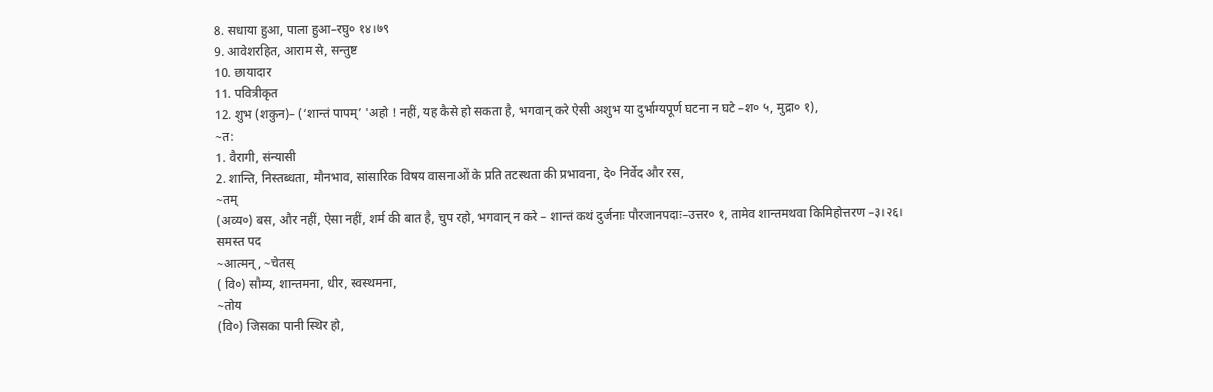8. सधाया हुआ, पाला हुआ–रघु० १४।७९
9. आवेशरहित, आराम से, सन्तुष्ट
10. छायादार
11. पवित्रीकृत
12. शुभ (शकुन)– (‘शान्तं पापम्’ 'अहो ! नहीं, यह कैसे हो सकता है, भगवान् करे ऐसी अशुभ या दुर्भाग्यपूर्ण घटना न घटे –श० ५, मुद्रा० १),
~त:
1. वैरागी, संन्यासी
2. शान्ति, निस्तब्धता, मौनभाव, सांसारिक विषय वासनाओं के प्रति तटस्थता की प्रभावना, दे० निर्वेद और रस,
~तम्
(अव्य०) बस, और नहीं, ऐसा नहीं, शर्म की बात है, चुप रहो, भगवान् न करे – शान्तं कथं दुर्जनाः पौरजानपदाः–उत्तर० १, तामेव शान्तमथवा किमिहोत्तरण –३।२६।
समस्त पद
~आत्मन्, ~चेतस्
( वि०) सौम्य, शान्तमना, धीर, स्वस्थमना,
~तोय
(वि०) जिसका पानी स्थिर हो,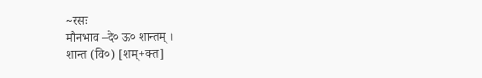~रसः
मौनभाव –दे० ऊ० शान्तम् ।
शान्त (वि०) [शम्+क्त]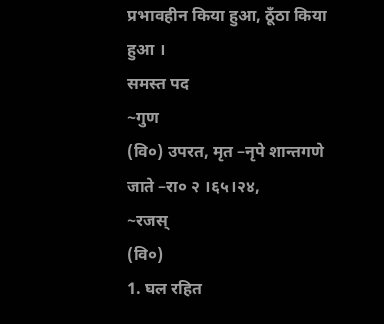प्रभावहीन किया हुआ, ठूँठा किया हुआ ।
समस्त पद
~गुण
(वि०) उपरत, मृत –नृपे शान्तगणे जाते –रा० २ ।६५।२४,
~रजस्
(वि०)
1. घल रहित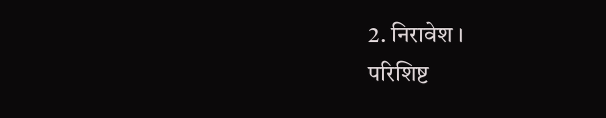2. निरावेश ।
परिशिष्ट